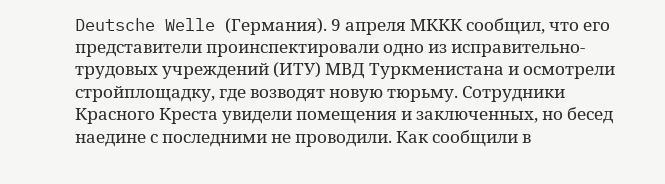Deutsche Welle (Германия). 9 апреля МККК сообщил, что его представители проинспектировали одно из исправительно-трудовых учреждений (ИТУ) МВД Туркменистана и осмотрели стройплощадку, где возводят новую тюрьму. Сотрудники Красного Креста увидели помещения и заключенных, но бесед наедине с последними не проводили. Как сообщили в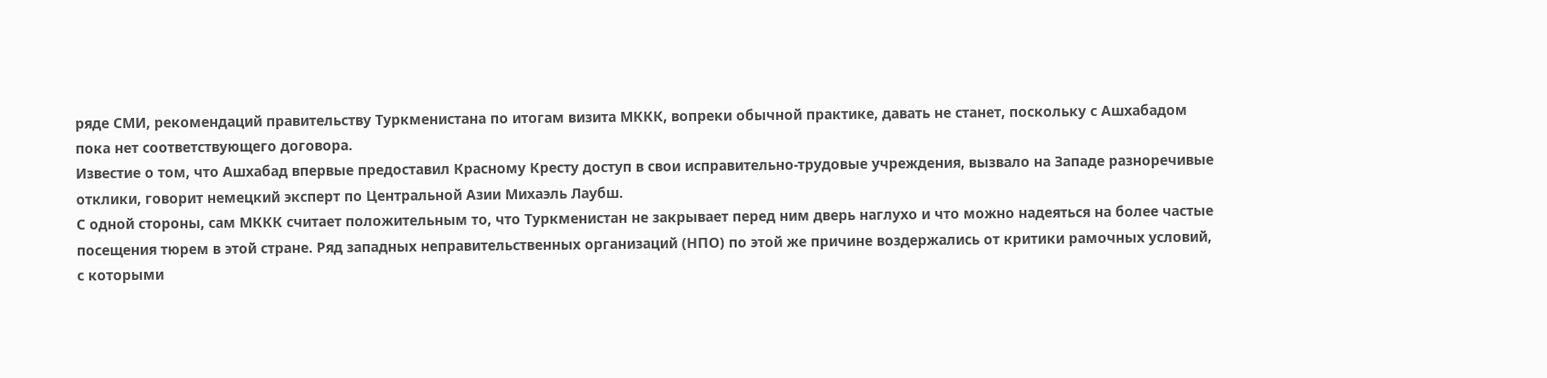ряде СМИ, рекомендаций правительству Туркменистана по итогам визита МККК, вопреки обычной практике, давать не станет, поскольку с Ашхабадом пока нет соответствующего договора.
Известие о том, что Ашхабад впервые предоставил Красному Кресту доступ в свои исправительно-трудовые учреждения, вызвало на Западе разноречивые отклики, говорит немецкий эксперт по Центральной Азии Михаэль Лаубш.
С одной стороны, сам МККК считает положительным то, что Туркменистан не закрывает перед ним дверь наглухо и что можно надеяться на более частые посещения тюрем в этой стране. Ряд западных неправительственных организаций (НПО) по этой же причине воздержались от критики рамочных условий, с которыми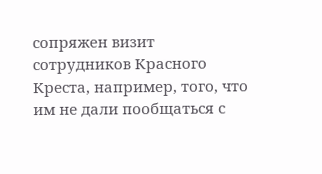сопряжен визит сотрудников Красного Креста, например, того, что им не дали пообщаться с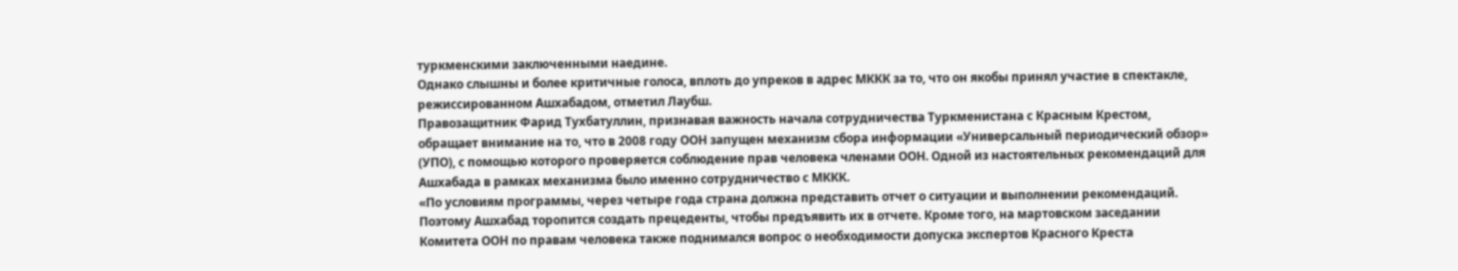туркменскими заключенными наедине.
Однако слышны и более критичные голоса, вплоть до упреков в адрес МККК за то, что он якобы принял участие в спектакле, режиссированном Ашхабадом, отметил Лаубш.
Правозащитник Фарид Тухбатуллин, признавая важность начала сотрудничества Туркменистана с Красным Крестом, обращает внимание на то, что в 2008 году ООН запущен механизм сбора информации «Универсальный периодический обзор» (УПО), с помощью которого проверяется соблюдение прав человека членами ООН. Одной из настоятельных рекомендаций для Ашхабада в рамках механизма было именно сотрудничество с МККК.
«По условиям программы, через четыре года страна должна представить отчет о ситуации и выполнении рекомендаций. Поэтому Ашхабад торопится создать прецеденты, чтобы предъявить их в отчете. Кроме того, на мартовском заседании Комитета ООН по правам человека также поднимался вопрос о необходимости допуска экспертов Красного Креста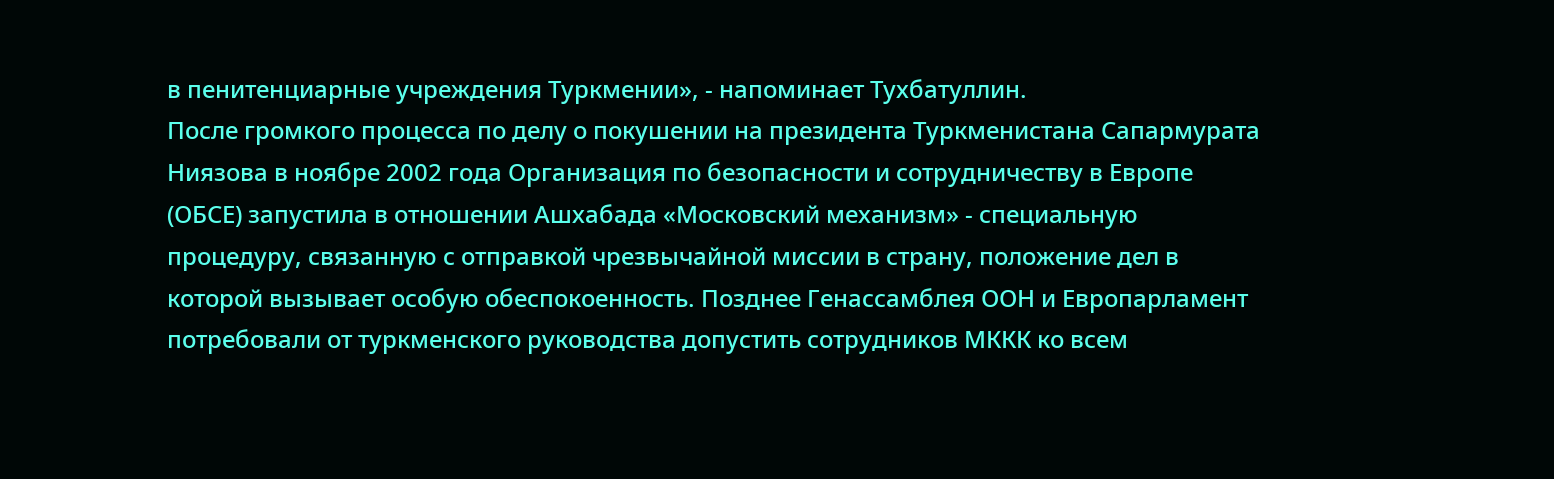в пенитенциарные учреждения Туркмении», - напоминает Тухбатуллин.
После громкого процесса по делу о покушении на президента Туркменистана Сапармурата Ниязова в ноябре 2002 года Организация по безопасности и сотрудничеству в Европе (ОБСЕ) запустила в отношении Ашхабада «Московский механизм» - специальную процедуру, связанную с отправкой чрезвычайной миссии в страну, положение дел в которой вызывает особую обеспокоенность. Позднее Генассамблея ООН и Европарламент потребовали от туркменского руководства допустить сотрудников МККК ко всем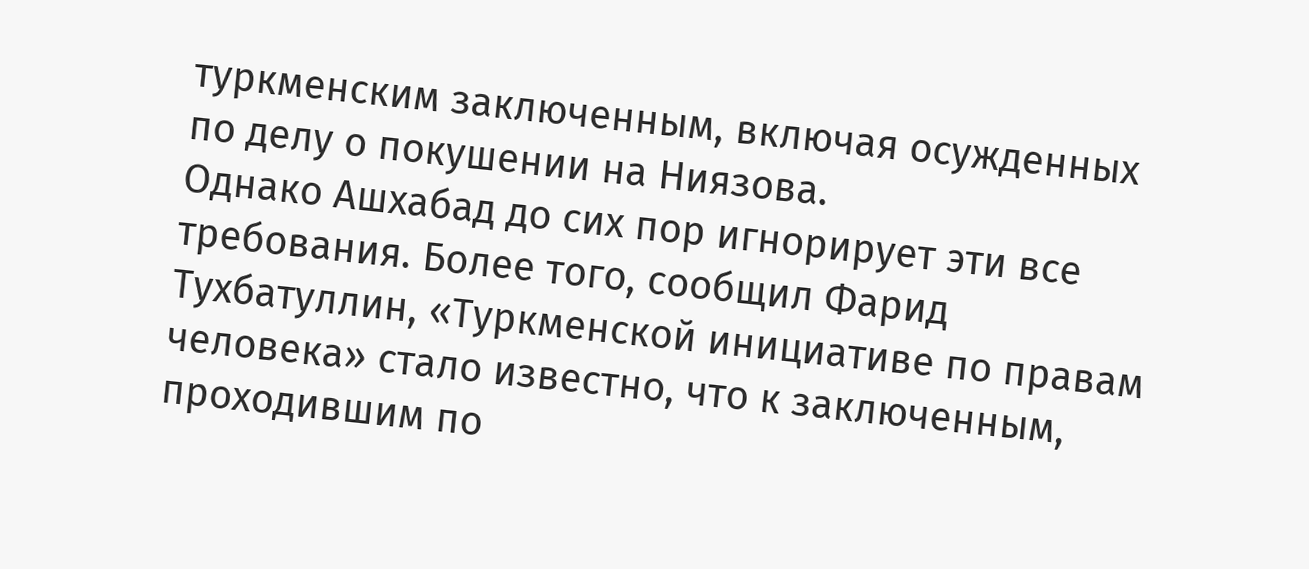туркменским заключенным, включая осужденных по делу о покушении на Ниязова.
Однако Ашхабад до сих пор игнорирует эти все требования. Более того, сообщил Фарид Тухбатуллин, «Туркменской инициативе по правам человека» стало известно, что к заключенным, проходившим по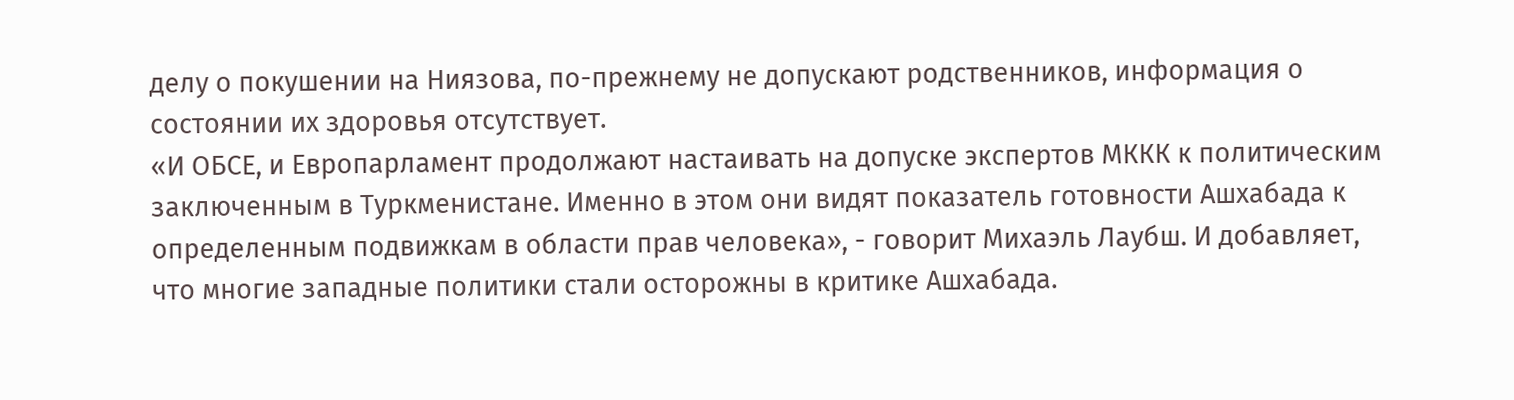делу о покушении на Ниязова, по-прежнему не допускают родственников, информация о состоянии их здоровья отсутствует.
«И ОБСЕ, и Европарламент продолжают настаивать на допуске экспертов МККК к политическим заключенным в Туркменистане. Именно в этом они видят показатель готовности Ашхабада к определенным подвижкам в области прав человека», - говорит Михаэль Лаубш. И добавляет, что многие западные политики стали осторожны в критике Ашхабада.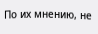По их мнению, не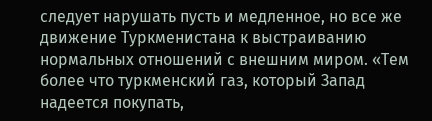следует нарушать пусть и медленное, но все же движение Туркменистана к выстраиванию нормальных отношений с внешним миром. «Тем более что туркменский газ, который Запад надеется покупать,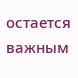остается важным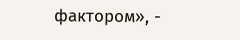фактором», -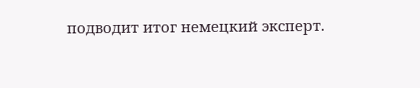подводит итог немецкий эксперт.